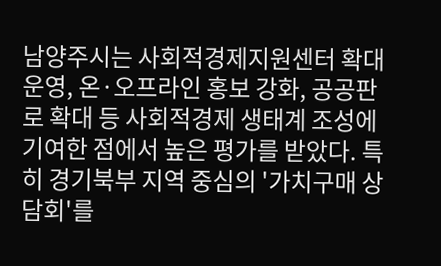남양주시는 사회적경제지원센터 확대 운영, 온·오프라인 홍보 강화, 공공판로 확대 등 사회적경제 생태계 조성에 기여한 점에서 높은 평가를 받았다. 특히 경기북부 지역 중심의 '가치구매 상담회'를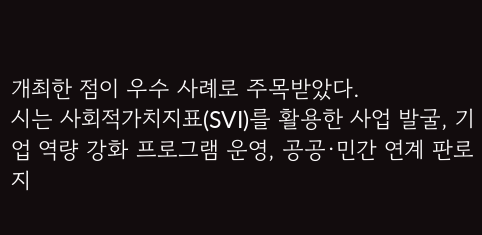개최한 점이 우수 사례로 주목받았다.
시는 사회적가치지표(SVI)를 활용한 사업 발굴, 기업 역량 강화 프로그램 운영, 공공·민간 연계 판로 지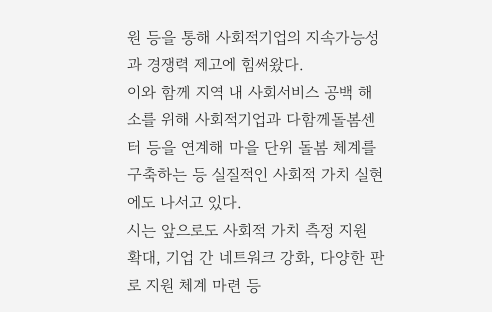원 등을 통해 사회적기업의 지속가능성과 경쟁력 제고에 힘써왔다.
이와 함께 지역 내 사회서비스 공백 해소를 위해 사회적기업과 다함께돌봄센터 등을 연계해 마을 단위 돌봄 체계를 구축하는 등 실질적인 사회적 가치 실현에도 나서고 있다.
시는 앞으로도 사회적 가치 측정 지원 확대, 기업 간 네트워크 강화, 다양한 판로 지원 체계 마련 등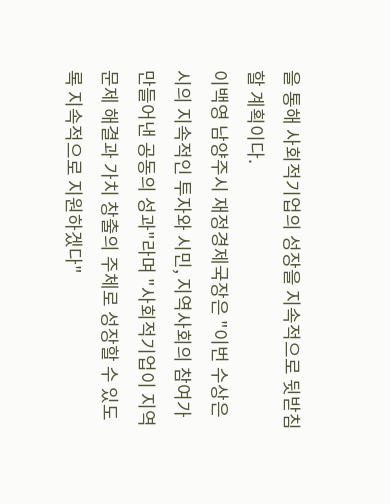을 통해 사회적기업의 성장을 지속적으로 뒷받침할 계획이다.
이백영 남양주시 재정경제국장은 "이번 수상은 시의 지속적인 투자와 시민, 지역사회의 참여가 만들어낸 공동의 성과"라며 "사회적기업이 지역문제 해결과 가치 창출의 주체로 성장할 수 있도록 지속적으로 지원하겠다"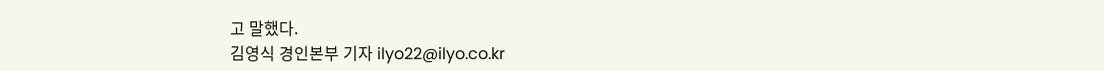고 말했다.
김영식 경인본부 기자 ilyo22@ilyo.co.kr